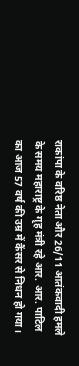राकांपा के वरिष्ठ नेता और 26/11 आतंकवादी हमले के समय महाराष्ट्र के गृह मंत्री रहे आर. आर. पाटिल का आज 57 वर्ष की उम्र में कैंसर से निधन हो गया।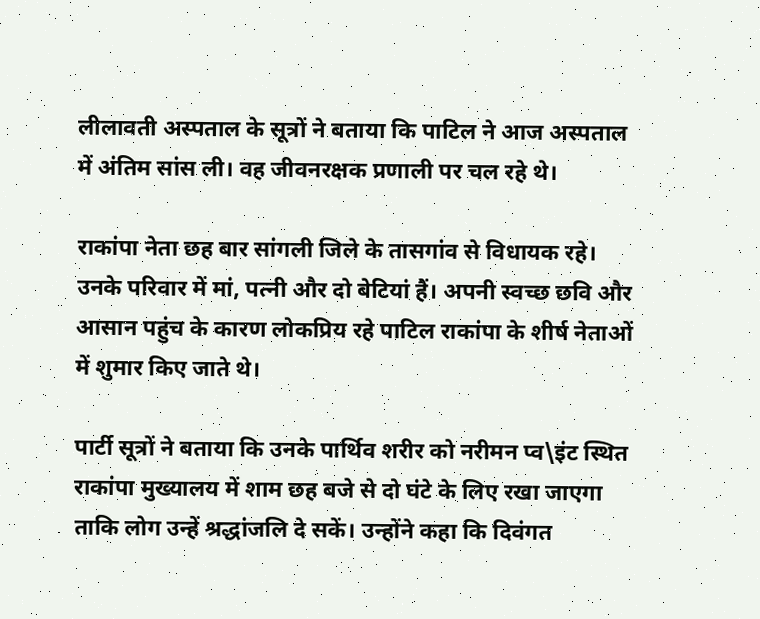लीलावती अस्पताल के सूत्रों ने बताया कि पाटिल ने आज अस्पताल में अंतिम सांस ली। वह जीवनरक्षक प्रणाली पर चल रहे थे।

राकांपा नेता छह बार सांगली जिले के तासगांव से विधायक रहे। उनके परिवार में मां, पत्नी और दो बेटियां हैं। अपनी स्वच्छ छवि और आसान पहुंच के कारण लोकप्रिय रहे पाटिल राकांपा के शीर्ष नेताओं में शुमार किए जाते थे।

पार्टी सूत्रों ने बताया कि उनके पार्थिव शरीर को नरीमन प्व\इंट स्थित राकांपा मुख्यालय में शाम छह बजे से दो घंटे के लिए रखा जाएगा ताकि लोग उन्हें श्रद्धांजलि दे सकें। उन्होंने कहा कि दिवंगत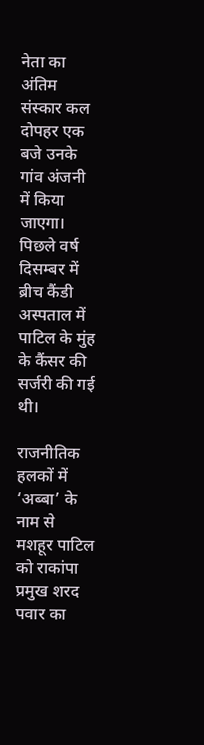नेता का अंतिम संस्कार कल दोपहर एक बजे उनके गांव अंजनी में किया जाएगा। पिछले वर्ष दिसम्बर में ब्रीच कैंडी अस्पताल में पाटिल के मुंह के कैंसर की सर्जरी की गई थी।

राजनीतिक हलकों में ‘अब्बा’ के नाम से मशहूर पाटिल को राकांपा प्रमुख शरद पवार का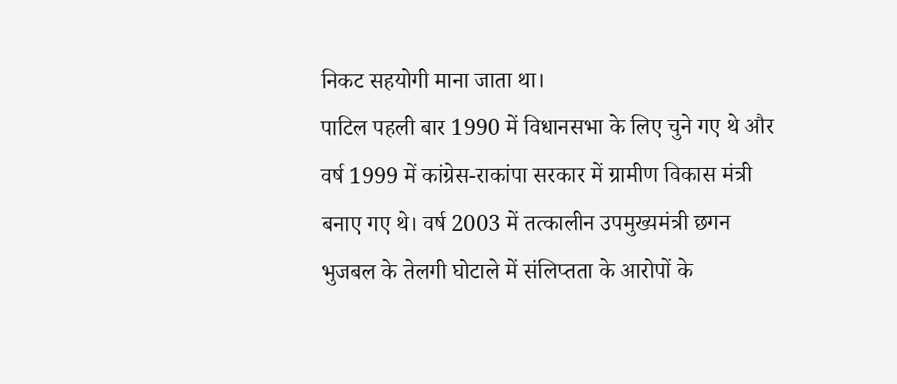निकट सहयोगी माना जाता था।
पाटिल पहली बार 1990 में विधानसभा के लिए चुने गए थे और वर्ष 1999 में कांग्रेस-राकांपा सरकार में ग्रामीण विकास मंत्री बनाए गए थे। वर्ष 2003 में तत्कालीन उपमुख्यमंत्री छगन भुजबल के तेलगी घोटाले में संलिप्तता के आरोपों के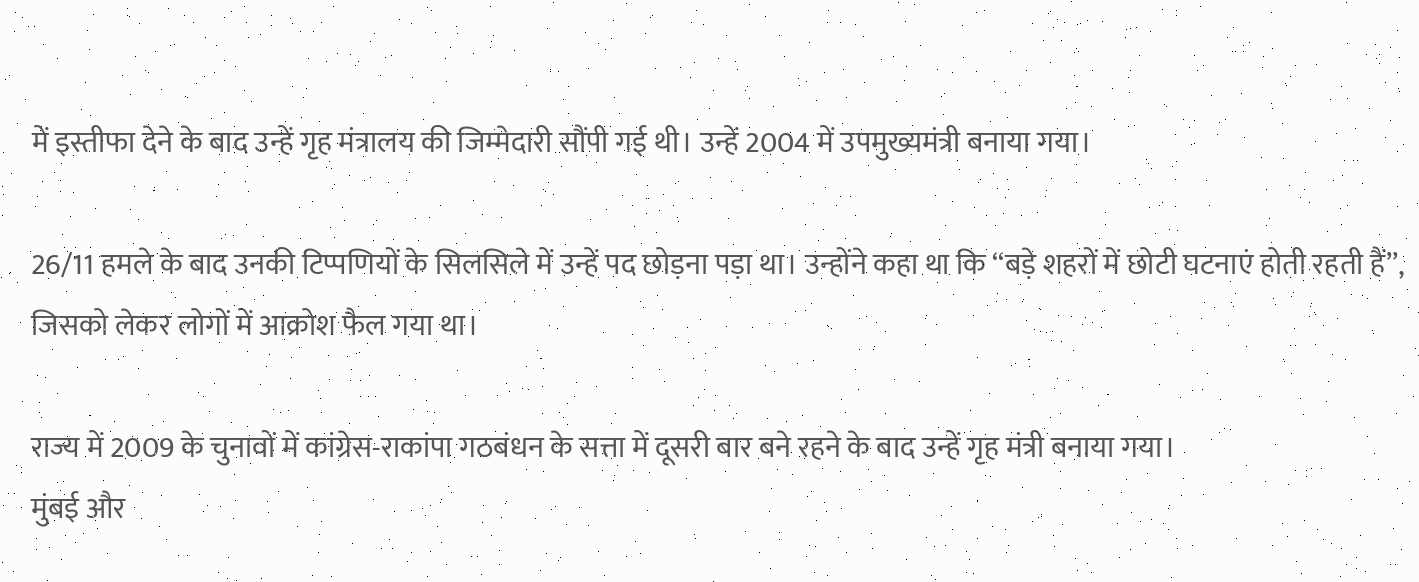में इस्तीफा देने के बाद उन्हें गृह मंत्रालय की जिम्मेदारी सौंपी गई थी। उन्हें 2004 में उपमुख्यमंत्री बनाया गया।

26/11 हमले के बाद उनकी टिप्पणियों के सिलसिले में उन्हें पद छोड़ना पड़ा था। उन्होंने कहा था कि ‘‘बड़े शहरों में छोटी घटनाएं होती रहती हैं’’, जिसको लेकर लोगों में आक्रोश फैल गया था।

राज्य में 2009 के चुनावों में कांग्रेस-राकांपा गठबंधन के सत्ता में दूसरी बार बने रहने के बाद उन्हें गृह मंत्री बनाया गया।
मुंबई और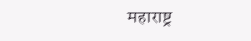महाराष्ट्र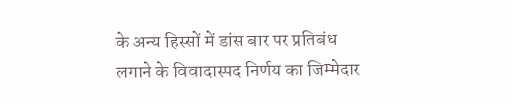के अन्य हिस्सों में डांस बार पर प्रतिबंध लगाने के विवादास्पद निर्णय का जिम्मेदार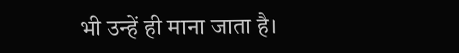भी उन्हें ही माना जाता है।